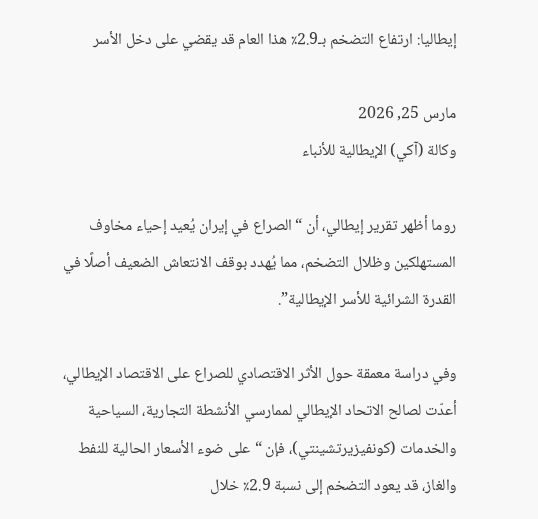إيطاليا: ارتفاع التضخم بـ2.9٪ هذا العام قد يقضي على دخل الأسر

مارس 25, 2026
وكالة (آكي) الإيطالية للأنباء

روما أظهر تقرير إيطالي، أن “الصراع في إيران يُعيد إحياء مخاوف المستهلكين وظلال التضخم، مما يُهدد بوقف الانتعاش الضعيف أصلًا في القدرة الشرائية للأسر الإيطالية”.

وفي دراسة معمقة حول الأثر الاقتصادي للصراع على الاقتصاد الإيطالي، أعدّت لصالح الاتحاد الإيطالي لممارسي الأنشطة التجارية، السياحية والخدمات (كونفيزيرتشينتي)، فإن “على ضوء الأسعار الحالية للنفط والغاز، قد يعود التضخم إلى نسبة 2.9٪ خلال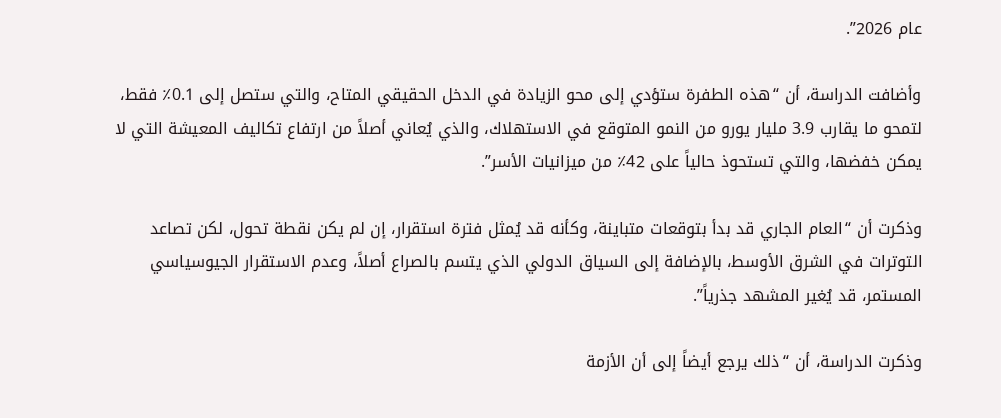عام 2026”.

وأضافت الدراسة، أن “هذه الطفرة ستؤدي إلى محو الزيادة في الدخل الحقيقي المتاح، والتي ستصل إلى 0.1٪ فقط، لتمحو ما يقارب 3.9 مليار يورو من النمو المتوقع في الاستهلاك، والذي يُعاني أصلاً من ارتفاع تكاليف المعيشة التي لا يمكن خفضها، والتي تستحوذ حالياً على 42٪ من ميزانيات الأسر”.

وذكرت أن “العام الجاري قد بدأ بتوقعات متباينة، وكأنه قد يُمثل فترة استقرار، إن لم يكن نقطة تحول، لكن تصاعد التوترات في الشرق الأوسط، بالإضافة إلى السياق الدولي الذي يتسم بالصراع أصلاً، وعدم الاستقرار الجيوسياسي المستمر، قد يُغير المشهد جذرياً”.

وذكرت الدراسة، أن “ذلك يرجع أيضاً إلى أن الأزمة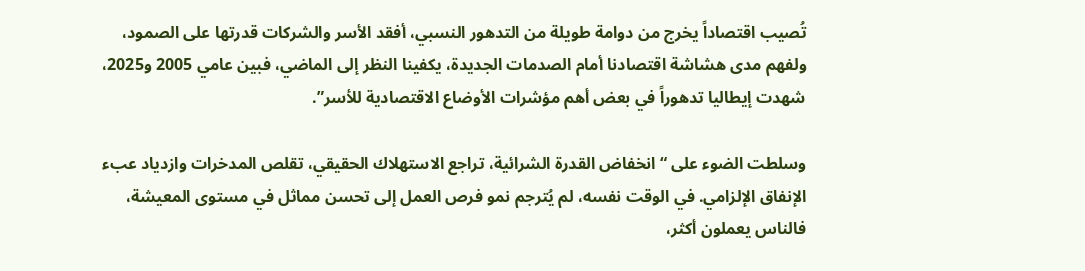تُصيب اقتصاداً يخرج من دوامة طويلة من التدهور النسبي، أفقد الأسر والشركات قدرتها على الصمود، ولفهم مدى هشاشة اقتصادنا أمام الصدمات الجديدة، يكفينا النظر إلى الماضي، فبين عامي 2005 و2025، شهدت إيطاليا تدهوراً في بعض أهم مؤشرات الأوضاع الاقتصادية للأسر”.

وسلطت الضوء على “انخفاض القدرة الشرائية، تراجع الاستهلاك الحقيقي، تقلص المدخرات وازدياد عبء الإنفاق الإلزامي. في الوقت نفسه، لم يُترجم نمو فرص العمل إلى تحسن مماثل في مستوى المعيشة، فالناس يعملون أكثر،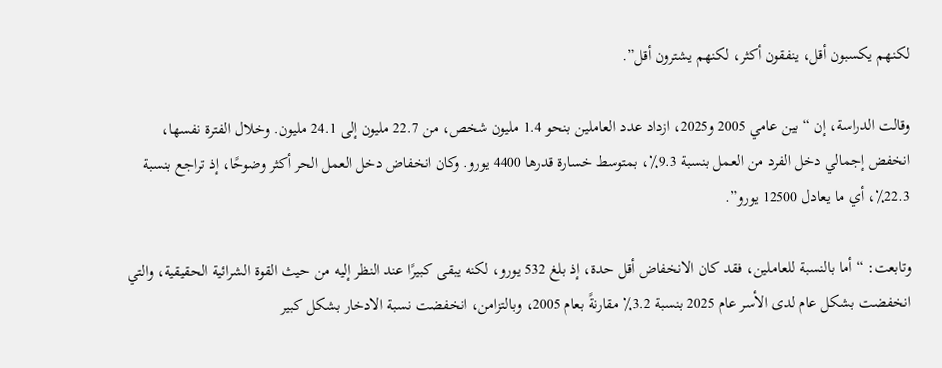لكنهم يكسبون أقل، ينفقون أكثر، لكنهم يشترون أقل”.

وقالت الدراسة، إن “بين عامي 2005 و2025، ازداد عدد العاملين بنحو 1.4 مليون شخص، من 22.7 مليون إلى 24.1 مليون. وخلال الفترة نفسها، انخفض إجمالي دخل الفرد من العمل بنسبة 9.3٪، بمتوسط خسارة قدرها 4400 يورو. وكان انخفاض دخل العمل الحر أكثر وضوحًا، إذ تراجع بنسبة 22.3٪، أي ما يعادل 12500 يورو”.

وتابعت: “أما بالنسبة للعاملين، فقد كان الانخفاض أقل حدة، إذ بلغ 532 يورو، لكنه يبقى كبيرًا عند النظر إليه من حيث القوة الشرائية الحقيقية، والتي انخفضت بشكل عام لدى الأسر عام 2025 بنسبة 3.2٪ مقارنةً بعام 2005، وبالتزامن، انخفضت نسبة الادخار بشكل كبير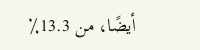أيضًا، من 13.3٪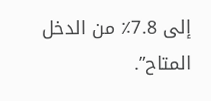إلى 7.8٪ من الدخل المتاح”.